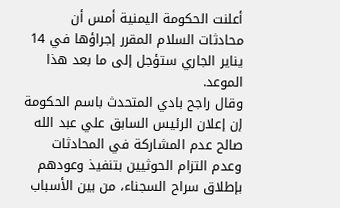أعلنت الحكومة اليمنية أمس أن محادثات السلام المقرر إجراؤها في 14 يناير الجاري ستؤجل إلى ما بعد هذا الموعد.
وقال راجح بادي المتحدث باسم الحكومة إن إعلان الرئيس السابق علي عبد الله صالح عدم المشاركة في المحادثات وعدم التزام الحوثيين بتنفيذ وعودهم بإطلاق سراح السجناء، من بين الأسباب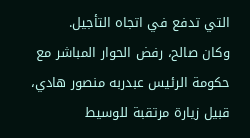التي تدفع في اتجاه التأجيل.
وكان صالح، رفض الحوار المباشر مع حكومة الرئيس عبدربه منصور هادي، قبيل زيارة مرتقبة للوسيط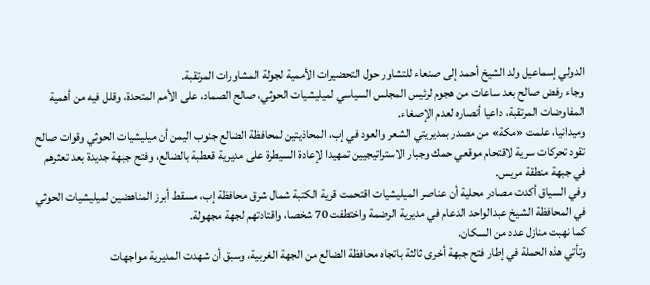الدولي إسماعيل ولد الشيخ أحمد إلى صنعاء للتشاور حول التحضيرات الأممية لجولة المشاورات المرتقبة.
وجاء رفض صالح بعد ساعات من هجوم لرئيس المجلس السياسي لميليشيات الحوثي، صالح الصماد، على الأمم المتحدة، وقلل فيه من أهمية المفاوضات المرتقبة، داعيا أنصاره لعدم الإصغاء.
وميدانيا، علمت «مكة» من مصدر بمديريتي الشعر والعود في إب، المحاذيتين لمحافظة الضالع جنوب اليمن أن ميليشيات الحوثي وقوات صالح تقود تحركات سرية لاقتحام موقعي حمك وجبار الاستراتيجيين تمهيدا لإعادة السيطرة على مديرية قعطبة بالضالع، وفتح جبهة جديدة بعد تعثرهم في جبهة منطقة مريس.
وفي السياق أكدت مصادر محلية أن عناصر الميليشيات اقتحمت قرية الكتبة شمال شرق محافظة إب، مسقط أبرز المناهضين لميليشيات الحوثي في المحافظة الشيخ عبدالواحد الدعام في مديرية الرضمة واختطفت 70 شخصا، واقتادتهم لجهة مجهولة.
كما نهبت منازل عدد من السكان.
وتأتي هذه الحملة في إطار فتح جبهة أخرى ثالثة باتجاه محافظة الضالع من الجهة الغربية، وسبق أن شهدت المديرية مواجهات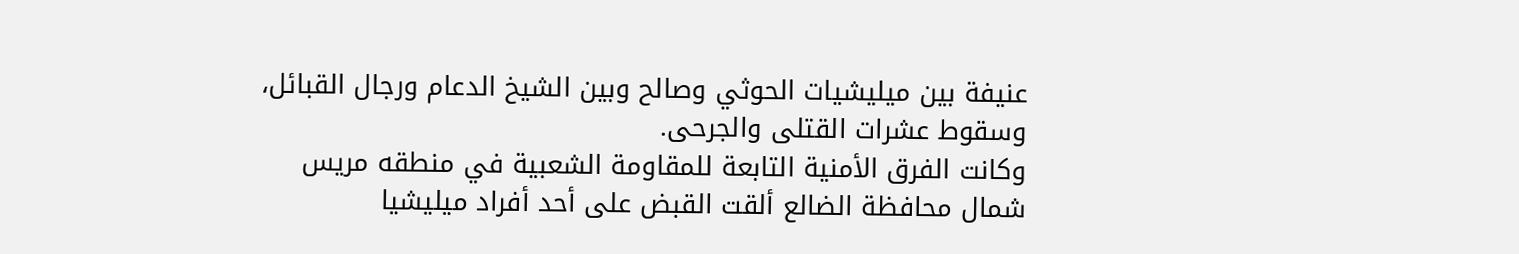عنيفة بين ميليشيات الحوثي وصالح وبين الشيخ الدعام ورجال القبائل، وسقوط عشرات القتلى والجرحى.
وكانت الفرق الأمنية التابعة للمقاومة الشعبية في منطقه مريس شمال محافظة الضالع ألقت القبض على أحد أفراد ميليشيا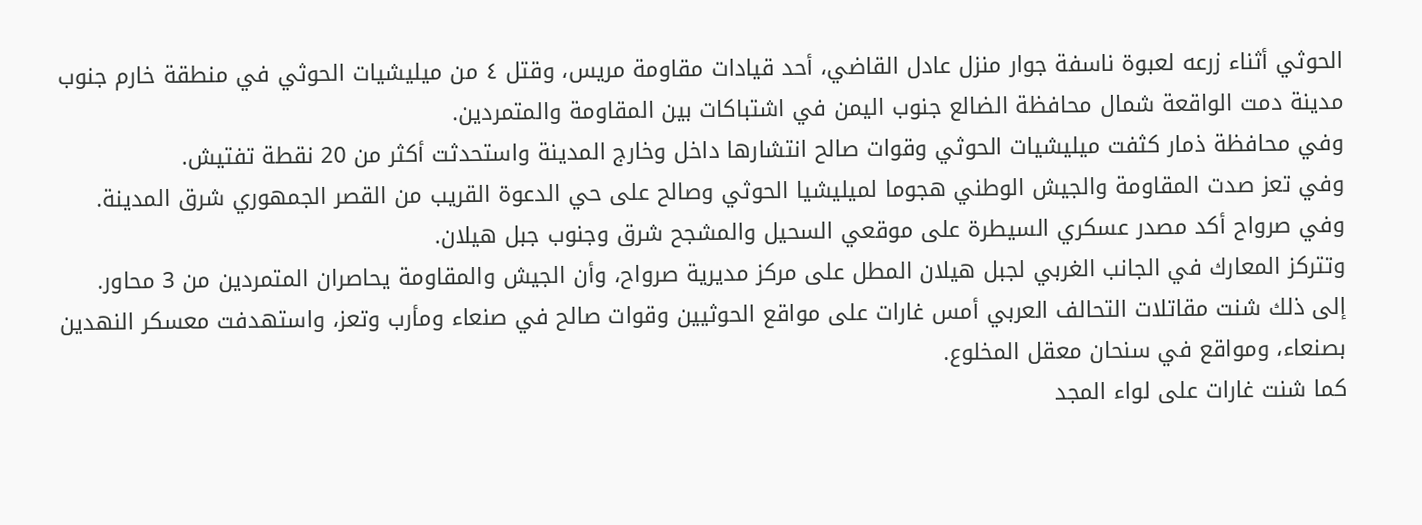الحوثي أثناء زرعه لعبوة ناسفة جوار منزل عادل القاضي، أحد قيادات مقاومة مريس، وقتل ٤ من ميليشيات الحوثي في منطقة خارم جنوب مدينة دمت الواقعة شمال محافظة الضالع جنوب اليمن في اشتباكات بين المقاومة والمتمردين.
وفي محافظة ذمار كثفت ميليشيات الحوثي وقوات صالح انتشارها داخل وخارج المدينة واستحدثت أكثر من 20 نقطة تفتيش.
وفي تعز صدت المقاومة والجيش الوطني هجوما لميليشيا الحوثي وصالح على حي الدعوة القريب من القصر الجمهوري شرق المدينة.
وفي صرواح أكد مصدر عسكري السيطرة على موقعي السحيل والمشجح شرق وجنوب جبل هيلان.
وتتركز المعارك في الجانب الغربي لجبل هيلان المطل على مركز مديرية صرواح، وأن الجيش والمقاومة يحاصران المتمردين من 3 محاور.
إلى ذلك شنت مقاتلات التحالف العربي أمس غارات على مواقع الحوثيين وقوات صالح في صنعاء ومأرب وتعز، واستهدفت معسكر النهدين بصنعاء، ومواقع في سنحان معقل المخلوع.
كما شنت غارات على لواء المجد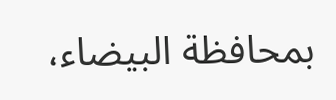بمحافظة البيضاء،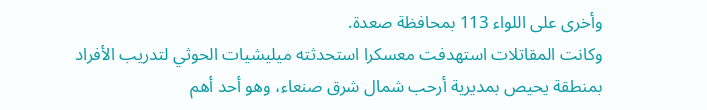وأخرى على اللواء 113 بمحافظة صعدة.
وكانت المقاتلات استهدفت معسكرا استحدثته ميليشيات الحوثي لتدريب الأفراد بمنطقة يحيص بمديرية أرحب شمال شرق صنعاء، وهو أحد أهم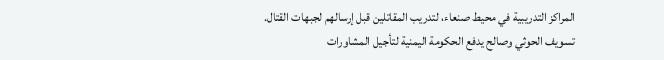المراكز التدريبية في محيط صنعاء، لتدريب المقاتلين قبل إرسالهم لجبهات القتال.
تسويف الحوثي وصالح يدفع الحكومة اليمنية لتأجيل المشاورات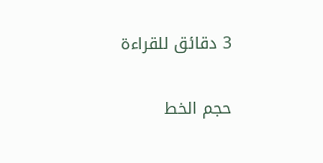3 دقائق للقراءة

حجم الخط